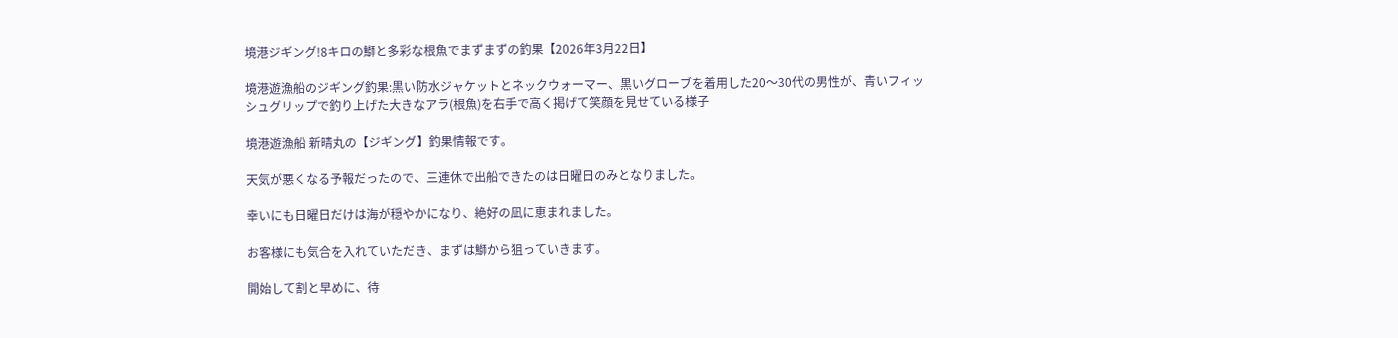境港ジギング!8キロの鰤と多彩な根魚でまずまずの釣果【2026年3月22日】

境港遊漁船のジギング釣果:黒い防水ジャケットとネックウォーマー、黒いグローブを着用した20〜30代の男性が、青いフィッシュグリップで釣り上げた大きなアラ(根魚)を右手で高く掲げて笑顔を見せている様子

境港遊漁船 新晴丸の【ジギング】釣果情報です。

天気が悪くなる予報だったので、三連休で出船できたのは日曜日のみとなりました。

幸いにも日曜日だけは海が穏やかになり、絶好の凪に恵まれました。

お客様にも気合を入れていただき、まずは鰤から狙っていきます。

開始して割と早めに、待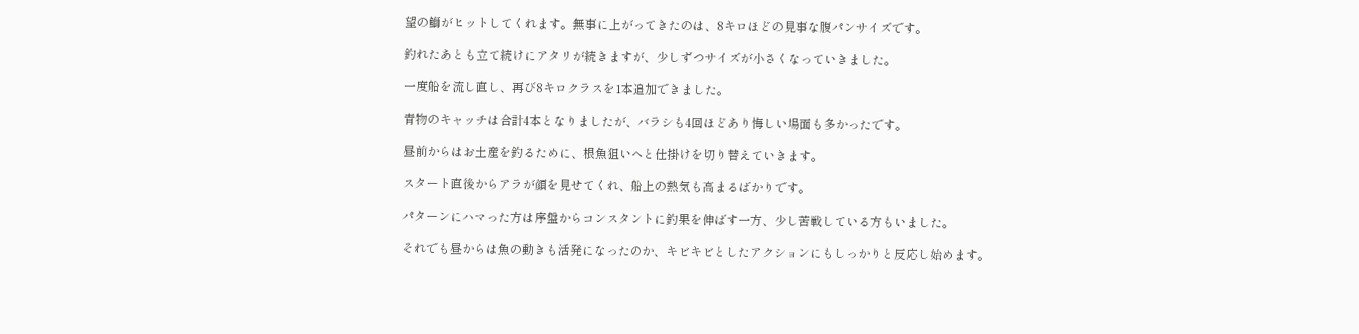望の鰤がヒットしてくれます。無事に上がってきたのは、8キロほどの見事な腹パンサイズです。

釣れたあとも立て続けにアタリが続きますが、少しずつサイズが小さくなっていきました。

一度船を流し直し、再び8キロクラスを1本追加できました。

青物のキャッチは合計4本となりましたが、バラシも4回ほどあり悔しい場面も多かったです。

昼前からはお土産を釣るために、根魚狙いへと仕掛けを切り替えていきます。

スタート直後からアラが顔を見せてくれ、船上の熱気も高まるばかりです。

パターンにハマった方は序盤からコンスタントに釣果を伸ばす一方、少し苦戦している方もいました。

それでも昼からは魚の動きも活発になったのか、キビキビとしたアクションにもしっかりと反応し始めます。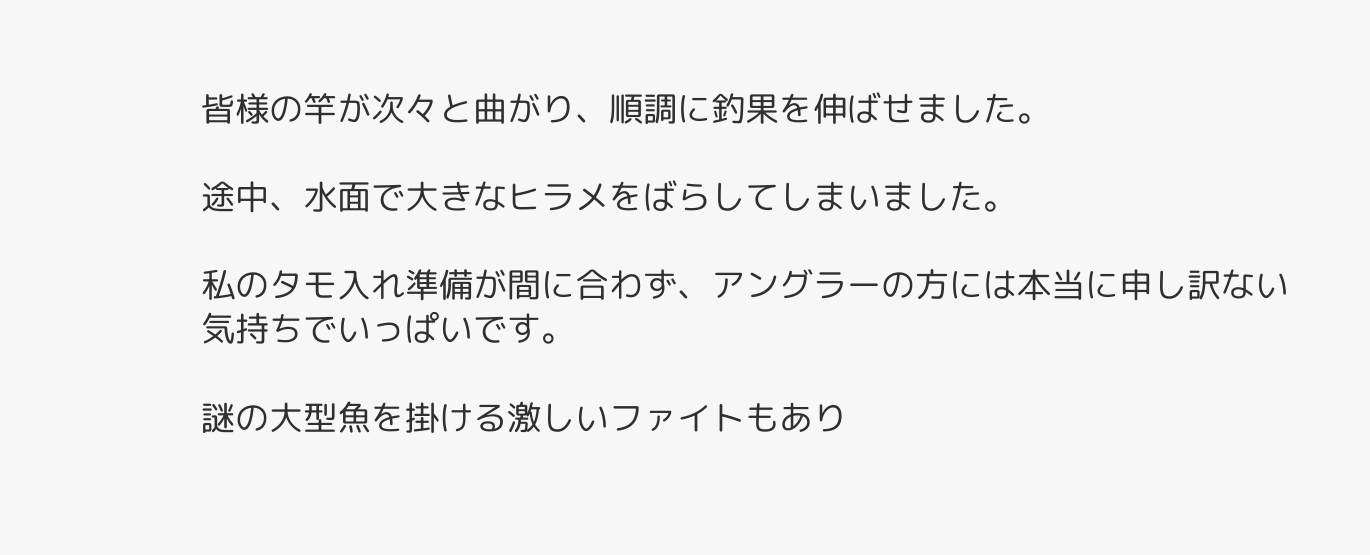皆様の竿が次々と曲がり、順調に釣果を伸ばせました。

途中、水面で大きなヒラメをばらしてしまいました。

私のタモ入れ準備が間に合わず、アングラーの方には本当に申し訳ない気持ちでいっぱいです。

謎の大型魚を掛ける激しいファイトもあり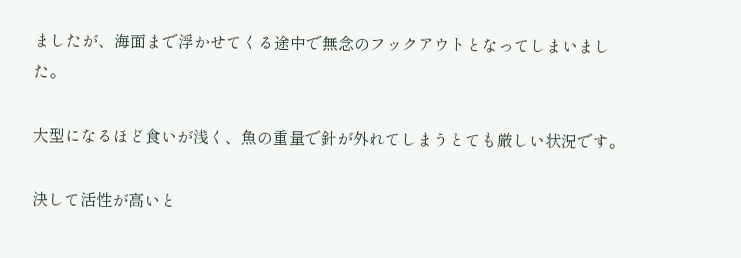ましたが、海面まで浮かせてくる途中で無念のフックアウトとなってしまいました。

大型になるほど食いが浅く、魚の重量で針が外れてしまうとても厳しい状況です。

決して活性が高いと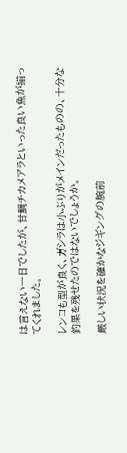は言えない一日でしたが、甘鯛チカメアラといった良い魚が揃ってくれました。

レンコも型が良く、ガシラは小ぶりがメインだったものの、十分な釣果を残せたのではないでしょうか。

厳しい状況を確かなジギングの腕前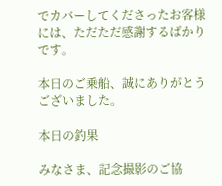でカバーしてくださったお客様には、ただただ感謝するばかりです。

本日のご乗船、誠にありがとうございました。

本日の釣果

みなさま、記念撮影のご協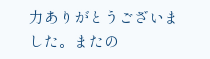力ありがとうございました。またの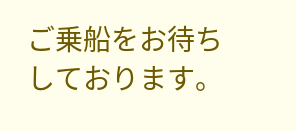ご乗船をお待ちしております。